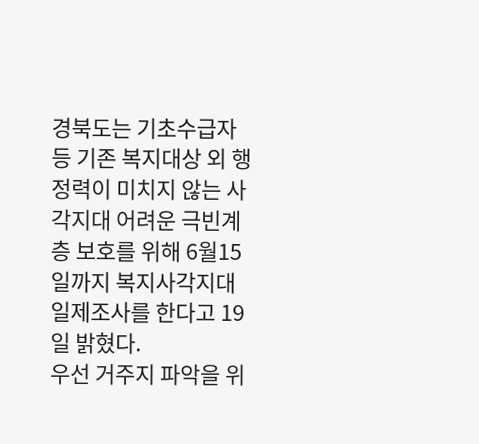경북도는 기초수급자 등 기존 복지대상 외 행정력이 미치지 않는 사각지대 어려운 극빈계층 보호를 위해 6월15일까지 복지사각지대 일제조사를 한다고 19일 밝혔다.
우선 거주지 파악을 위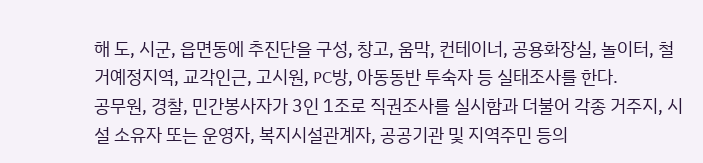해 도, 시군, 읍면동에 추진단을 구성, 창고, 움막, 컨테이너, 공용화장실, 놀이터, 철거예정지역, 교각인근, 고시원, PC방, 아동동반 투숙자 등 실태조사를 한다.
공무원, 경찰, 민간봉사자가 3인 1조로 직권조사를 실시함과 더불어 각종 거주지, 시설 소유자 또는 운영자, 복지시설관계자, 공공기관 및 지역주민 등의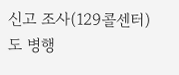신고 조사(129콜센터)도 병행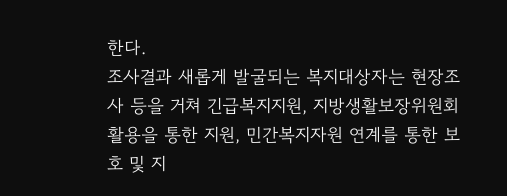한다.
조사결과 새롭게 발굴되는 복지대상자는 현장조사 등을 거쳐 긴급복지지원, 지방생활보장위원회 활용을 통한 지원, 민간복지자원 연계를 통한 보호 및 지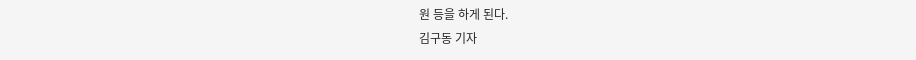원 등을 하게 된다.
김구동 기자